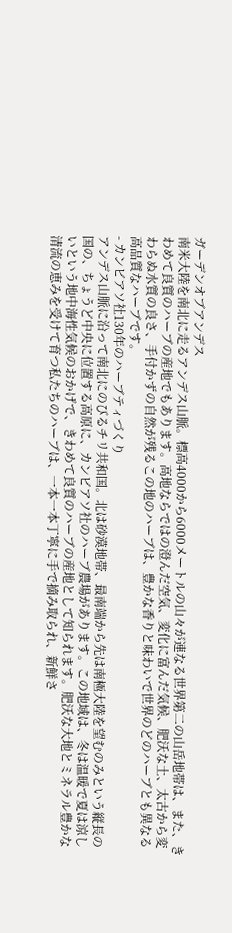ガーデンオブアンデス
南米大陸を南北に走るアンデス山脈。標高4000から6000メートルの山々が連なる世界第二の山岳地帯は、また、きわめて良質のハーブの産地でもあります。高地ならではの澄んだ空気、変化に富んだ気候、肥沃な土、太古から変わらぬ水質の良さ、手付かずの自然が残るこの地のハーブは、豊かな香りと味わいで世界のどのハーブとも異なる高品質なハーブです。
- カンビアソ社130年のハーブティづくり
アンデス山脈に沿って南北にのびるチリ共和国。北は砂漠地帯、最南端から先は南極大陸を望むのみという縦長の国の、ちょうど中央に位置する高原に、カンビアソ社のハーブ農場があります。この地域は、冬は温暖で夏は涼しいという地中海性気候のおかげで、きわめて良質のハーブの産地として知られます。肥沃な大地とミネラル豊かな清流の恵みを受けて育つ私たちのハーブは、一本一本丁寧に手で摘み取られ、新鮮さ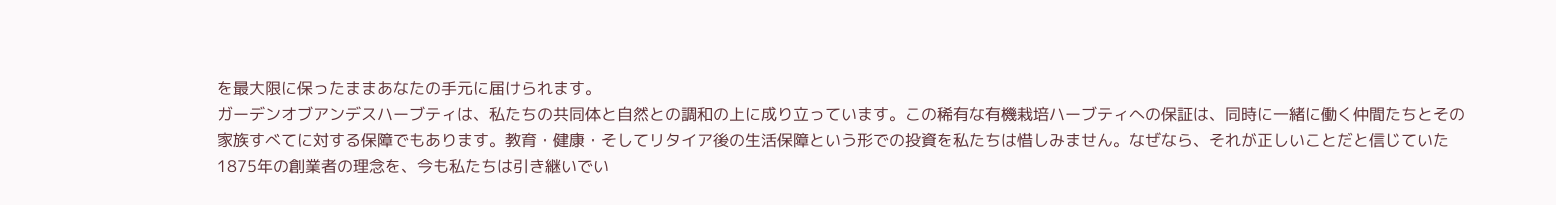を最大限に保ったままあなたの手元に届けられます。
ガーデンオブアンデスハーブティは、私たちの共同体と自然との調和の上に成り立っています。この稀有な有機栽培ハーブティへの保証は、同時に一緒に働く仲間たちとその家族すべてに対する保障でもあります。教育・健康・そしてリタイア後の生活保障という形での投資を私たちは惜しみません。なぜなら、それが正しいことだと信じていた1875年の創業者の理念を、今も私たちは引き継いでい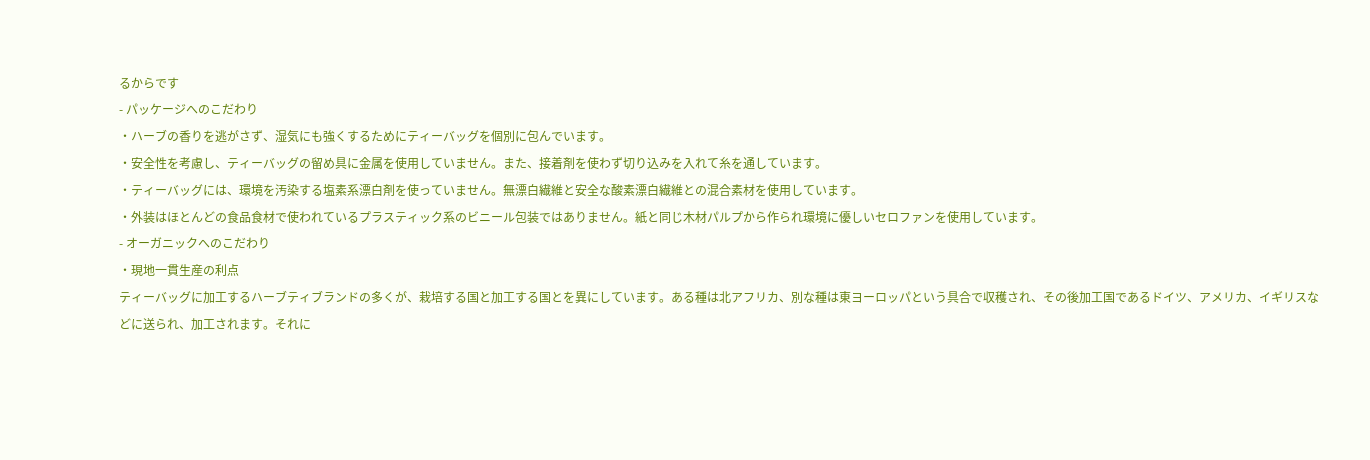るからです
- パッケージへのこだわり
・ハーブの香りを逃がさず、湿気にも強くするためにティーバッグを個別に包んでいます。
・安全性を考慮し、ティーバッグの留め具に金属を使用していません。また、接着剤を使わず切り込みを入れて糸を通しています。
・ティーバッグには、環境を汚染する塩素系漂白剤を使っていません。無漂白繊維と安全な酸素漂白繊維との混合素材を使用しています。
・外装はほとんどの食品食材で使われているプラスティック系のビニール包装ではありません。紙と同じ木材パルプから作られ環境に優しいセロファンを使用しています。
- オーガニックへのこだわり
・現地一貫生産の利点
ティーバッグに加工するハーブティブランドの多くが、栽培する国と加工する国とを異にしています。ある種は北アフリカ、別な種は東ヨーロッパという具合で収穫され、その後加工国であるドイツ、アメリカ、イギリスなどに送られ、加工されます。それに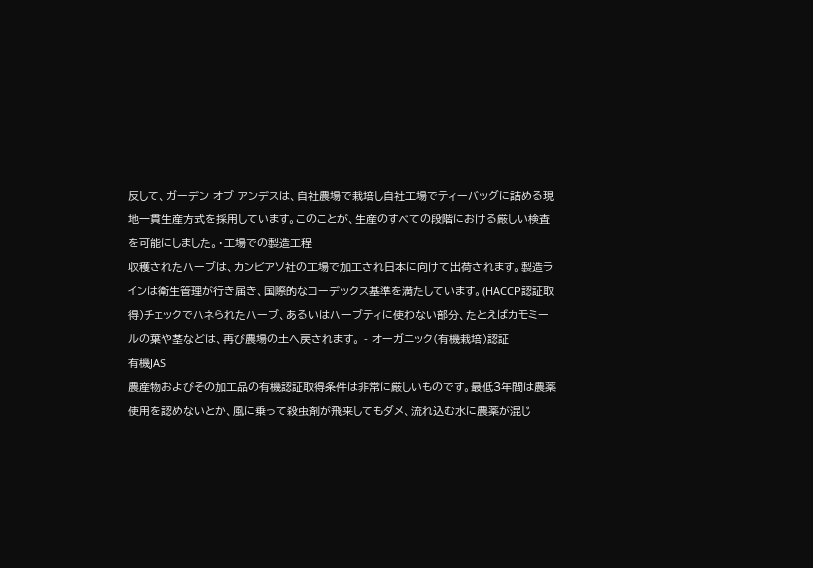反して、ガーデン オブ アンデスは、自社農場で栽培し自社工場でティーバッグに詰める現地一貫生産方式を採用しています。このことが、生産のすべての段階における厳しい検査を可能にしました。・工場での製造工程
収穫されたハーブは、カンビアソ社の工場で加工され日本に向けて出荷されます。製造ラインは衛生管理が行き届き、国際的なコーデックス基準を満たしています。(HACCP認証取得)チェックでハネられたハーブ、あるいはハーブティに使わない部分、たとえばカモミールの葉や茎などは、再び農場の土へ戻されます。 - オーガニック(有機栽培)認証
有機JAS
農産物およびその加工品の有機認証取得条件は非常に厳しいものです。最低3年間は農薬使用を認めないとか、風に乗って殺虫剤が飛来してもダメ、流れ込む水に農薬が混じ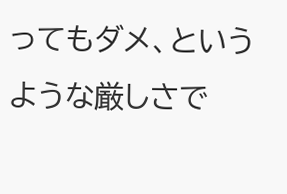ってもダメ、というような厳しさで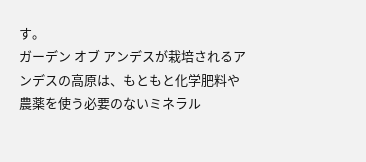す。
ガーデン オブ アンデスが栽培されるアンデスの高原は、もともと化学肥料や農薬を使う必要のないミネラル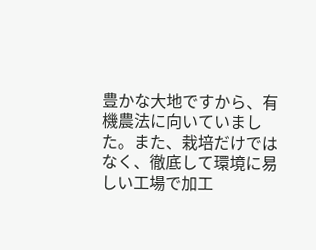豊かな大地ですから、有機農法に向いていました。また、栽培だけではなく、徹底して環境に易しい工場で加工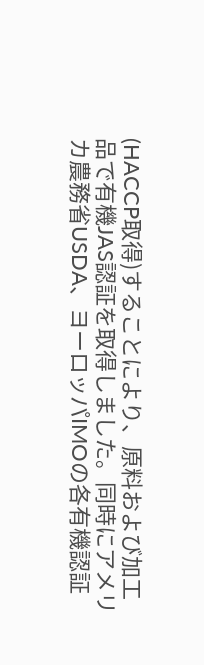(HACCP取得)することにより、原料および加工品で有機JAS認証を取得しました。同時にアメリカ農務省USDA、ヨーロッパIMOの各有機認証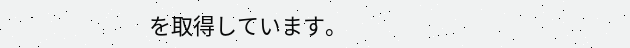を取得しています。